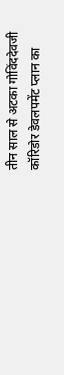तीन साल से अटका गोविंददेवजी कॉरिडोर डेवलपमेंट प्लान का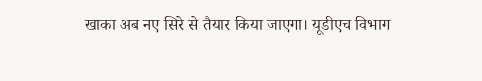खाका अब नए सिरे से तैयार किया जाएगा। यूडीएच विभाग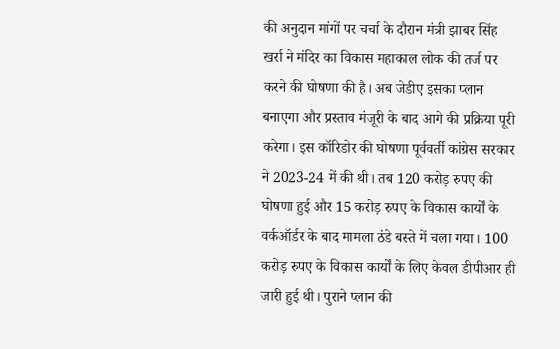की अनुदान मांगों पर चर्चा के दौरान मंत्री झाबर सिंह खर्रा ने मंदिर का विकास महाकाल लोक की तर्ज पर करने की घोषणा की है। अब जेडीए इसका प्लान बनाएगा और प्रस्ताव मंजूरी के बाद आगे की प्रक्रिया पूरी करेगा। इस कॉरिडोर की घोषणा पूर्ववर्ती कांग्रेस सरकार ने 2023-24 में की थी। तब 120 करोड़ रुपए की घोषणा हुई और 15 करोड़ रुपए के विकास कार्यों के वर्कऑर्डर के बाद मामला ठंडे बस्ते में चला गया। 100 करोड़ रुपए के विकास कार्यों के लिए केवल डीपीआर ही जारी हुई थी। पुराने प्लान की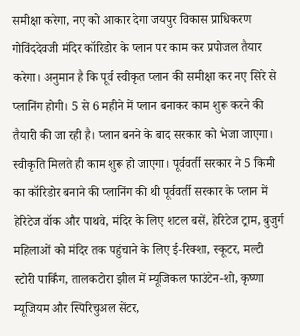समीक्षा करेगा, नए को आकार देगा जयपुर विकास प्राधिकरण गोविंददेवजी मंदिर कॉरिडोर के प्लान पर काम कर प्रपोजल तैयार करेगा। अनुमान है कि पूर्व स्वीकृत प्लान की समीक्षा कर नए सिरे से प्लानिंग होगी। 5 से 6 महीने में प्लान बनाकर काम शुरू करने की तैयारी की जा रही है। प्लान बनने के बाद सरकार को भेजा जाएगा। स्वीकृति मिलते ही काम शुरू हो जाएगा। पूर्ववर्ती सरकार ने 5 किमी का कॉरिडोर बनाने की प्लानिंग की थी पूर्ववर्ती सरकार के प्लान में हेरिटेज वॉक और पाथवे, मंदिर के लिए शटल बसें, हेरिटेज ट्राम, बुजुर्ग महिलाओं को मंदिर तक पहुंचाने के लिए ई-रिक्शा, स्कूटर, मल्टी स्टोरी पार्किंग, तालकटोरा झील में म्यूजिकल फाउंटेन-शो, कृष्णा म्यूजियम और स्पिरिचुअल सेंटर,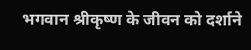भगवान श्रीकृष्ण के जीवन को दर्शाने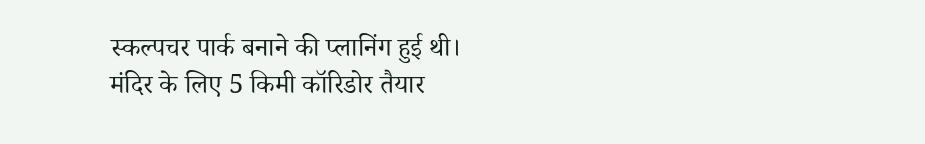स्कल्पचर पार्क बनाने की प्लानिंग हुई थी। मंदिर के लिए 5 किमी कॉरिडोर तैयार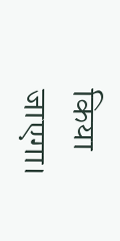किया जाएगा।